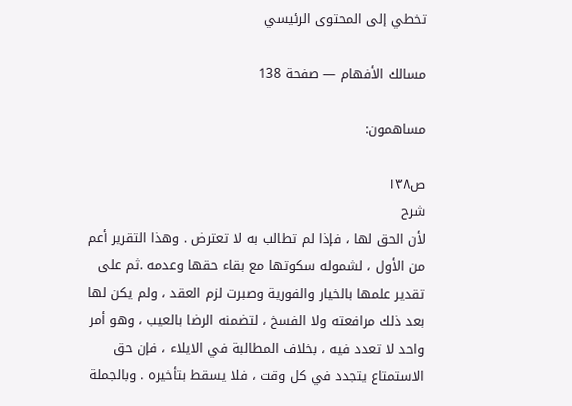تخطي إلى المحتوى الرئيسي

مسالك الأفهام — صفحة 138

مساهمون:

ص١٣٨
شرح
لأن الحق لها ، فإذا لم تطالب به لا تعترض . وهذا التقرير أعم من الأول ، لشموله سكوتها مع بقاء حقها وعدمه .ثم على تقدير علمها بالخيار والفورية وصبرت لزم العقد ، ولم يكن لها بعد ذلك مرافعته ولا الفسخ ، لتضمنه الرضا بالعيب ، وهو أمر واحد لا تعدد فيه ، بخلاف المطالبة في الايلاء ، فإن حق الاستمتاع يتجدد في كل وقت ، فلا يسقط بتأخيره . وبالجملة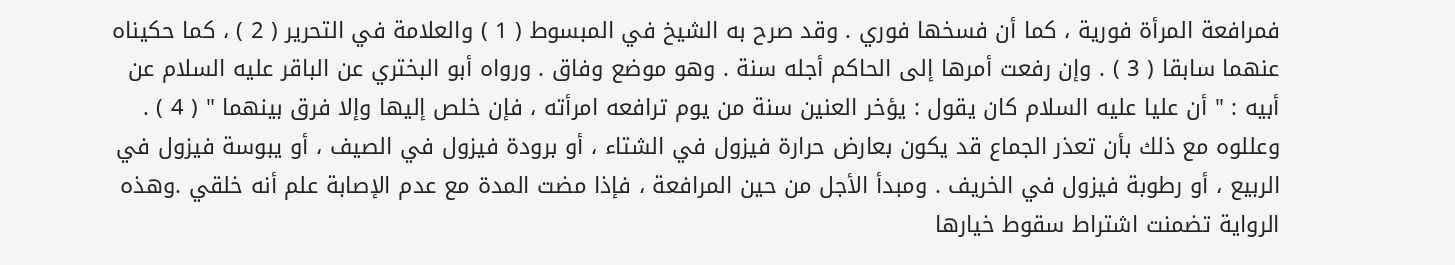فمرافعة المرأة فورية ، كما أن فسخها فوري . وقد صرح به الشيخ في المبسوط ( 1 ) والعلامة في التحرير ( 2 ) ، كما حكيناه عنهما سابقا ( 3 ) . وإن رفعت أمرها إلى الحاكم أجله سنة . وهو موضع وفاق . ورواه أبو البختري عن الباقر عليه السلام عن أبيه : " أن عليا عليه السلام كان يقول : يؤخر العنين سنة من يوم ترافعه امرأته ، فإن خلص إليها وإلا فرق بينهما " ( 4 ) . وعللوه مع ذلك بأن تعذر الجماع قد يكون بعارض حرارة فيزول في الشتاء ، أو برودة فيزول في الصيف ، أو يبوسة فيزول في الربيع ، أو رطوبة فيزول في الخريف . ومبدأ الأجل من حين المرافعة ، فإذا مضت المدة مع عدم الإصابة علم أنه خلقي .وهذه الرواية تضمنت اشتراط سقوط خيارها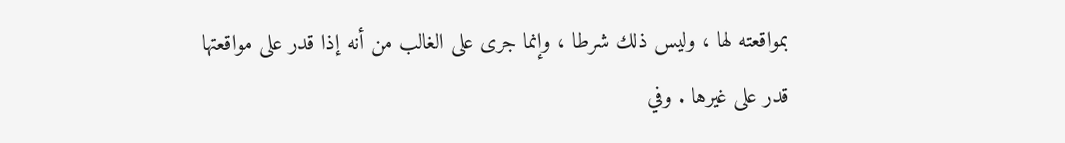بمواقعته لها ، وليس ذلك شرطا ، وإنما جرى على الغالب من أنه إذا قدر على مواقعتها قدر على غيرها . وفي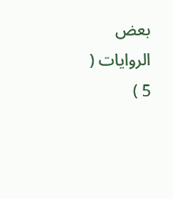بعض الروايات ( 5 )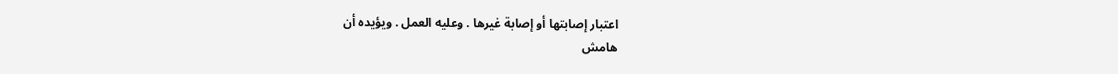اعتبار إصابتها أو إصابة غيرها . وعليه العمل . ويؤيده أن
هامش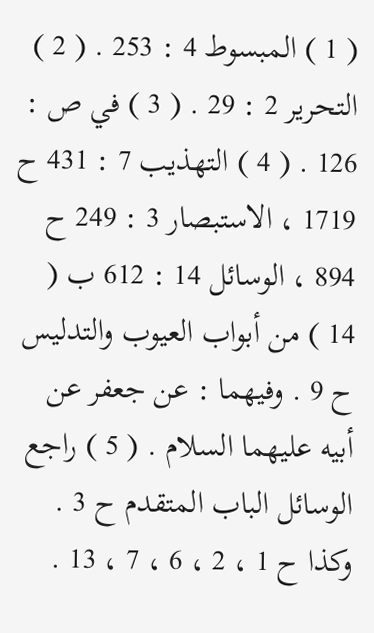( 1 ) المبسوط 4 : 253 . ( 2 ) التحرير 2 : 29 . ( 3 ) في ص : 126 . ( 4 ) التهذيب 7 : 431 ح 1719 ، الاستبصار 3 : 249 ح 894 ، الوسائل 14 : 612 ب ( 14 ) من أبواب العيوب والتدليس ح 9 . وفيهما : عن جعفر عن أبيه عليهما السلام . ( 5 ) راجع الوسائل الباب المتقدم ح 3 . وكذا ح 1 ، 2 ، 6 ، 7 ، 13 .